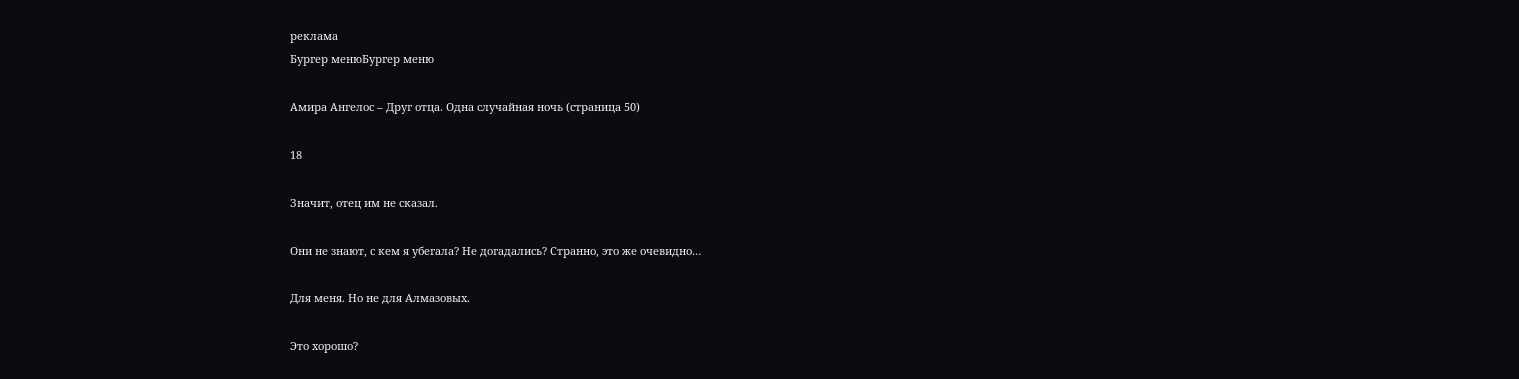реклама
Бургер менюБургер меню

Амира Ангелос – Друг отца. Одна случайная ночь (страница 50)

18

Значит, отец им не сказал.

Они не знают, с кем я убегала? Не догадались? Странно, это же очевидно…

Для меня. Но не для Алмазовых.

Это хорошо?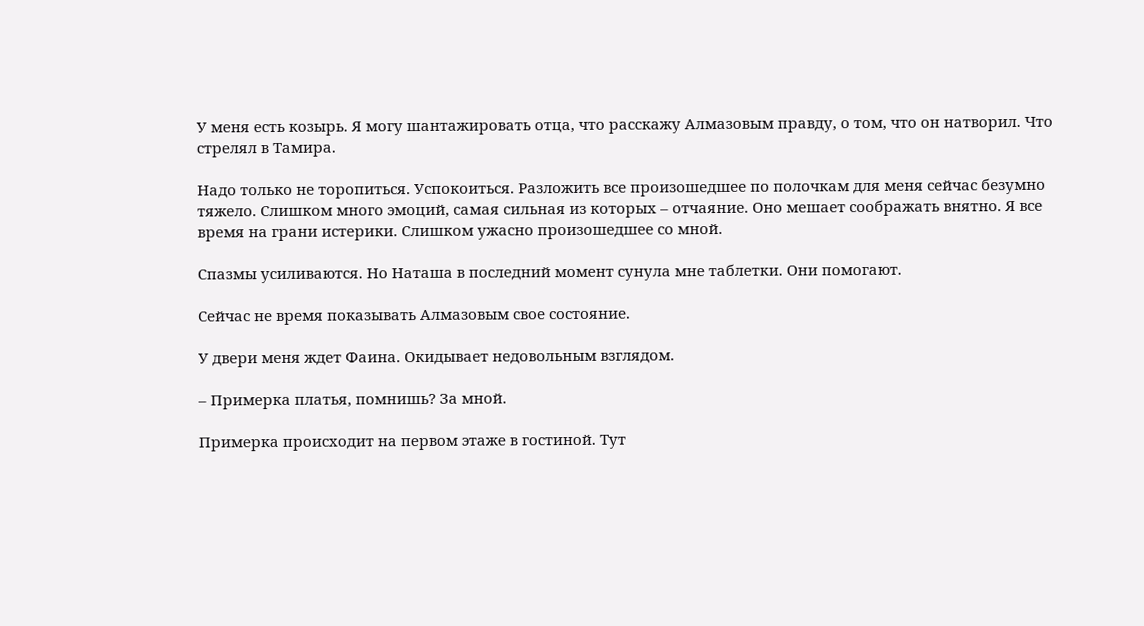У меня есть козырь. Я могу шантажировать отца, что расскажу Алмазовым правду, о том, что он натворил. Что стрелял в Тамира.

Надо только не торопиться. Успокоиться. Разложить все произошедшее по полочкам для меня сейчас безумно тяжело. Слишком много эмоций, самая сильная из которых – отчаяние. Оно мешает соображать внятно. Я все время на грани истерики. Слишком ужасно произошедшее со мной.

Спазмы усиливаются. Но Наташа в последний момент сунула мне таблетки. Они помогают.

Сейчас не время показывать Алмазовым свое состояние.

У двери меня ждет Фаина. Окидывает недовольным взглядом.

– Примерка платья, помнишь? За мной.

Примерка происходит на первом этаже в гостиной. Тут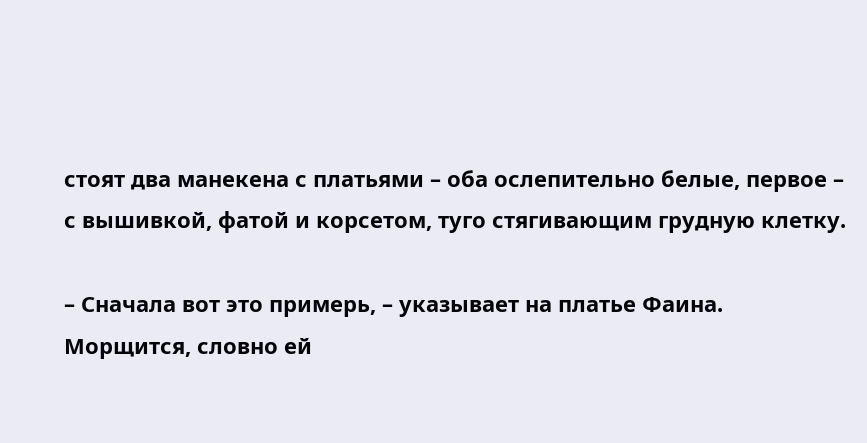стоят два манекена с платьями – оба ослепительно белые, первое – с вышивкой, фатой и корсетом, туго стягивающим грудную клетку.

– Сначала вот это примерь, – указывает на платье Фаина. Морщится, словно ей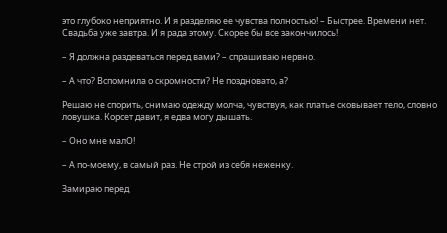это глубоко неприятно. И я разделяю ее чувства полностью! – Быстрее. Времени нет. Свадьба уже завтра. И я рада этому. Скорее бы все закончилось!

– Я должна раздеваться перед вами? – спрашиваю нервно.

– А что? Вспомнила о скромности? Не поздновато, а?

Решаю не спорить, снимаю одежду молча, чувствуя, как платье сковывает тело, словно ловушка. Корсет давит, я едва могу дышать.

– Оно мне малО!

– А по-моему, в самый раз. Не строй из себя неженку.

Замираю перед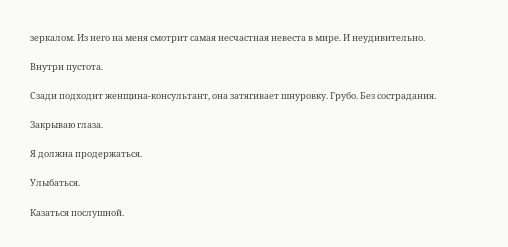зеркалом. Из него на меня смотрит самая несчастная невеста в мире. И неудивительно.

Внутри пустота.

Сзади подходит женщина-консультант, она затягивает шнуровку. Грубо. Без сострадания.

Закрываю глаза.

Я должна продержаться.

Улыбаться.

Казаться послушной.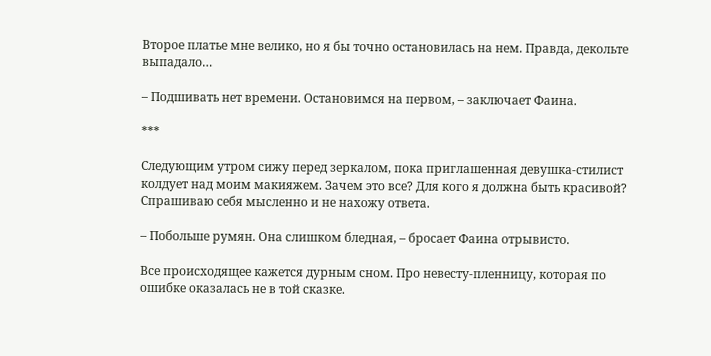Второе платье мне велико, но я бы точно остановилась на нем. Правда, декольте выпадало…

– Подшивать нет времени. Остановимся на первом, – заключает Фаина.

***

Следующим утром сижу перед зеркалом, пока приглашенная девушка-стилист колдует над моим макияжем. Зачем это все? Для кого я должна быть красивой? Спрашиваю себя мысленно и не нахожу ответа.

– Побольше румян. Она слишком бледная, – бросает Фаина отрывисто.

Все происходящее кажется дурным сном. Про невесту-пленницу, которая по ошибке оказалась не в той сказке.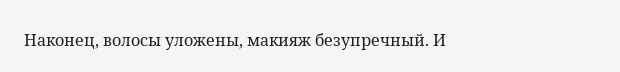Наконец, волосы уложены, макияж безупречный. И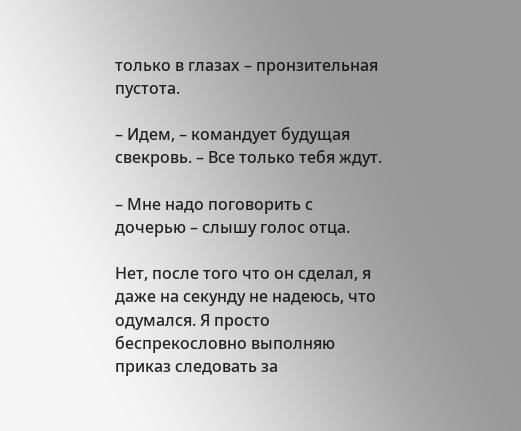только в глазах – пронзительная пустота.

– Идем, – командует будущая свекровь. – Все только тебя ждут.

– Мне надо поговорить с дочерью – слышу голос отца.

Нет, после того что он сделал, я даже на секунду не надеюсь, что одумался. Я просто беспрекословно выполняю приказ следовать за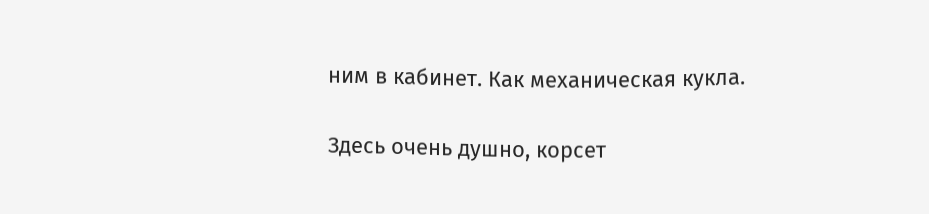ним в кабинет. Как механическая кукла.

Здесь очень душно, корсет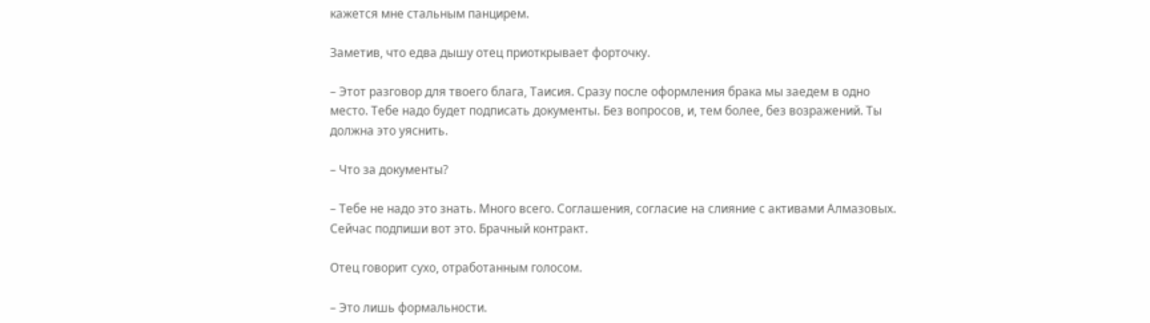кажется мне стальным панцирем.

Заметив, что едва дышу отец приоткрывает форточку.

– Этот разговор для твоего блага, Таисия. Сразу после оформления брака мы заедем в одно место. Тебе надо будет подписать документы. Без вопросов, и, тем более, без возражений. Ты должна это уяснить.

– Что за документы?

– Тебе не надо это знать. Много всего. Соглашения, согласие на слияние с активами Алмазовых. Сейчас подпиши вот это. Брачный контракт.

Отец говорит сухо, отработанным голосом.

– Это лишь формальности.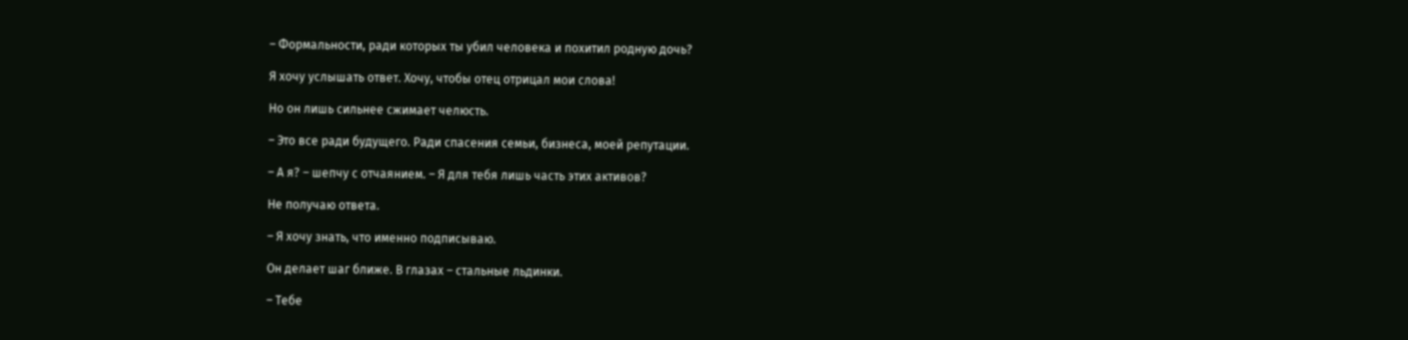– Формальности, ради которых ты убил человека и похитил родную дочь?

Я хочу услышать ответ. Хочу, чтобы отец отрицал мои слова!

Но он лишь сильнее сжимает челюсть.

– Это все ради будущего. Ради спасения семьи, бизнеса, моей репутации.

– А я? – шепчу с отчаянием. – Я для тебя лишь часть этих активов?

Не получаю ответа.

– Я хочу знать, что именно подписываю.

Он делает шаг ближе. В глазах – стальные льдинки.

– Тебе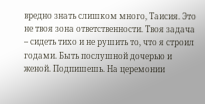вредно знать слишком много, Таисия. Это не твоя зона ответственности. Твоя задача – сидеть тихо и не рушить то, что я строил годами. Быть послушной дочерью и женой. Подпишешь. На церемонии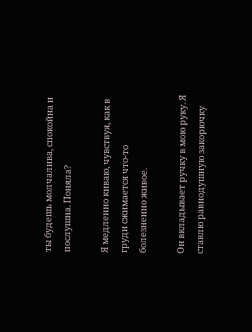ты будешь молчалива, спокойна и послушна. Поняла?

Я медленно киваю, чувствуя, как в груди сжимается что-то болезненно живое.

Он вкладывает ручку в мою руку. Я ставлю равнодушную закорючку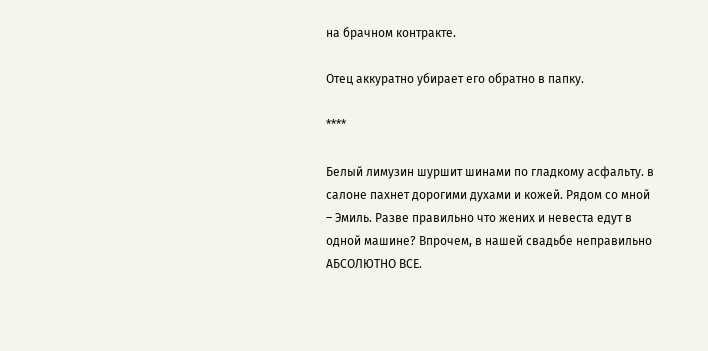на брачном контракте.

Отец аккуратно убирает его обратно в папку.

****

Белый лимузин шуршит шинами по гладкому асфальту. в салоне пахнет дорогими духами и кожей. Рядом со мной – Эмиль. Разве правильно что жених и невеста едут в одной машине? Впрочем, в нашей свадьбе неправильно АБСОЛЮТНО ВСЕ.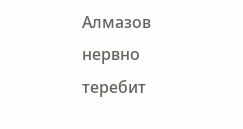Алмазов нервно теребит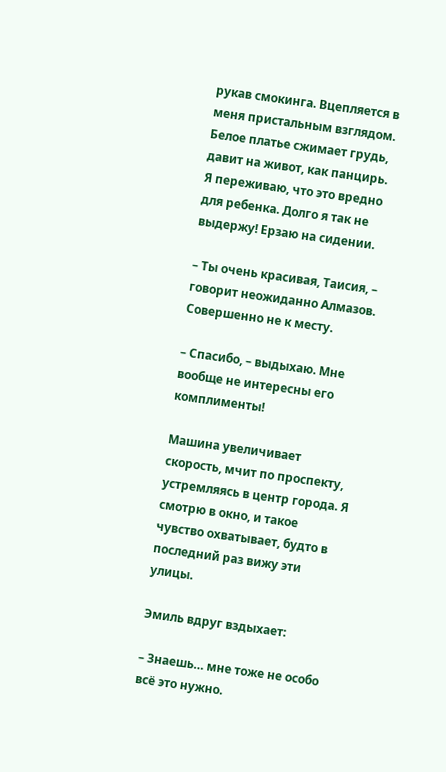рукав смокинга. Вцепляется в меня пристальным взглядом. Белое платье сжимает грудь, давит на живот, как панцирь. Я переживаю, что это вредно для ребенка. Долго я так не выдержу! Ерзаю на сидении.

– Ты очень красивая, Таисия, – говорит неожиданно Алмазов. Совершенно не к месту.

– Спасибо, – выдыхаю. Мне вообще не интересны его комплименты!

Машина увеличивает скорость, мчит по проспекту, устремляясь в центр города. Я смотрю в окно, и такое чувство охватывает, будто в последний раз вижу эти улицы.

Эмиль вдруг вздыхает:

– Знаешь… мне тоже не особо всё это нужно.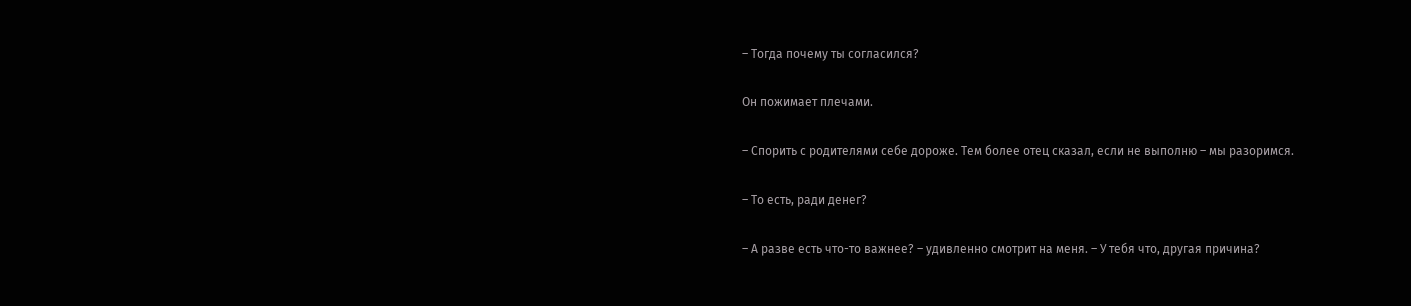– Тогда почему ты согласился?

Он пожимает плечами.

– Спорить с родителями себе дороже. Тем более отец сказал, если не выполню – мы разоримся.

– То есть, ради денег?

– А разве есть что-то важнее? – удивленно смотрит на меня. – У тебя что, другая причина?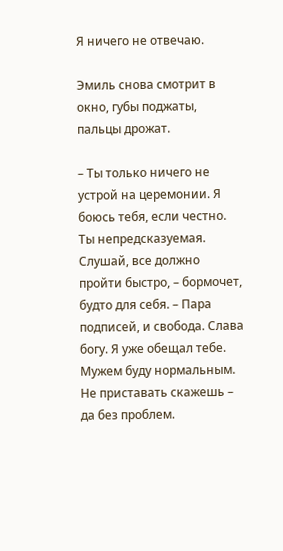Я ничего не отвечаю.

Эмиль снова смотрит в окно, губы поджаты, пальцы дрожат.

– Ты только ничего не устрой на церемонии. Я боюсь тебя, если честно. Ты непредсказуемая. Слушай, все должно пройти быстро, – бормочет, будто для себя. – Пара подписей, и свобода. Слава богу. Я уже обещал тебе. Мужем буду нормальным. Не приставать скажешь – да без проблем.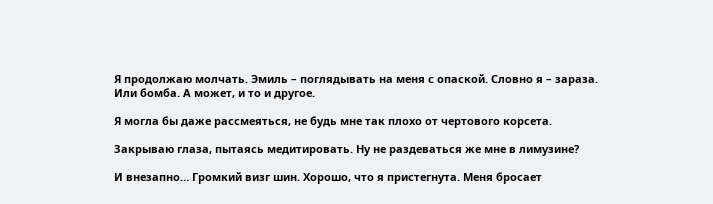Я продолжаю молчать. Эмиль – поглядывать на меня с опаской. Словно я – зараза. Или бомба. А может, и то и другое.

Я могла бы даже рассмеяться, не будь мне так плохо от чертового корсета.

Закрываю глаза, пытаясь медитировать. Ну не раздеваться же мне в лимузине?

И внезапно… Громкий визг шин. Хорошо, что я пристегнута. Меня бросает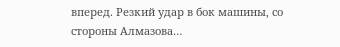вперед. Резкий удар в бок машины, со стороны Алмазова…